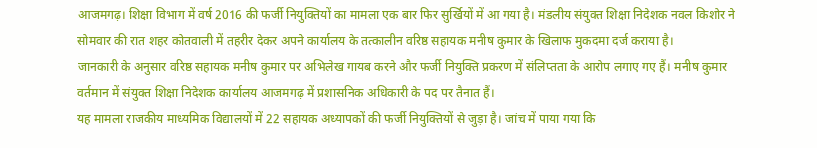आजमगढ़। शिक्षा विभाग में वर्ष 2016 की फर्जी नियुक्तियों का मामला एक बार फिर सुर्खियों में आ गया है। मंडलीय संयुक्त शिक्षा निदेशक नवल किशोर ने सोमवार की रात शहर कोतवाली में तहरीर देकर अपने कार्यालय के तत्कालीन वरिष्ठ सहायक मनीष कुमार के खिलाफ मुकदमा दर्ज कराया है।
जानकारी के अनुसार वरिष्ठ सहायक मनीष कुमार पर अभिलेख गायब करने और फर्जी नियुक्ति प्रकरण में संलिप्तता के आरोप लगाए गए हैं। मनीष कुमार वर्तमान में संयुक्त शिक्षा निदेशक कार्यालय आजमगढ़ में प्रशासनिक अधिकारी के पद पर तैनात हैं।
यह मामला राजकीय माध्यमिक विद्यालयों में 22 सहायक अध्यापकों की फर्जी नियुक्तियों से जुड़ा है। जांच में पाया गया कि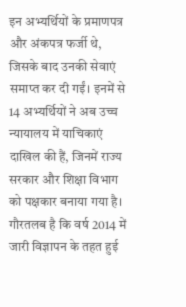इन अभ्यर्थियों के प्रमाणपत्र और अंकपत्र फर्जी थे, जिसके बाद उनकी सेवाएं समाप्त कर दी गईं। इनमें से 14 अभ्यर्थियों ने अब उच्च न्यायालय में याचिकाएं दाखिल की हैं, जिनमें राज्य सरकार और शिक्षा विभाग को पक्षकार बनाया गया है।
गौरतलब है कि वर्ष 2014 में जारी विज्ञापन के तहत हुई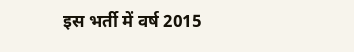इस भर्ती में वर्ष 2015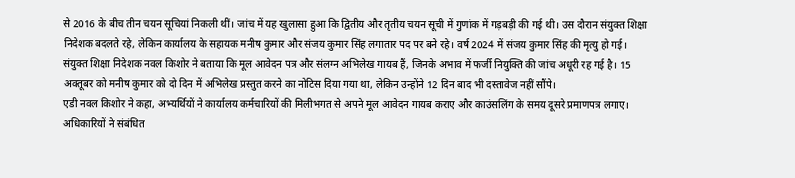से 2016 के बीच तीन चयन सूचियां निकली थीं। जांच में यह खुलासा हुआ कि द्वितीय और तृतीय चयन सूची में गुणांक में गड़बड़ी की गई थी। उस दौरान संयुक्त शिक्षा निदेशक बदलते रहे, लेकिन कार्यालय के सहायक मनीष कुमार और संजय कुमार सिंह लगातार पद पर बने रहे। वर्ष 2024 में संजय कुमार सिंह की मृत्यु हो गई।
संयुक्त शिक्षा निदेशक नवल किशोर ने बताया कि मूल आवेदन पत्र और संलग्न अभिलेख गायब हैं, जिनके अभाव में फर्जी नियुक्ति की जांच अधूरी रह गई है। 15 अक्तूबर को मनीष कुमार को दो दिन में अभिलेख प्रस्तुत करने का नोटिस दिया गया था, लेकिन उन्होंने 12 दिन बाद भी दस्तावेज नहीं सौंपे।
एडी नवल किशोर ने कहा, अभ्यर्थियों ने कार्यालय कर्मचारियों की मिलीभगत से अपने मूल आवेदन गायब कराए और काउंसलिंग के समय दूसरे प्रमाणपत्र लगाए। अधिकारियों ने संबंधित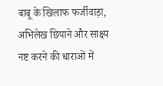बाबू के खिलाफ फर्जीवाड़ा, अभिलेख छिपाने और साक्ष्य नष्ट करने की धाराओं में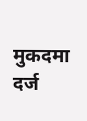मुकदमा दर्ज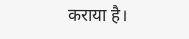कराया है।